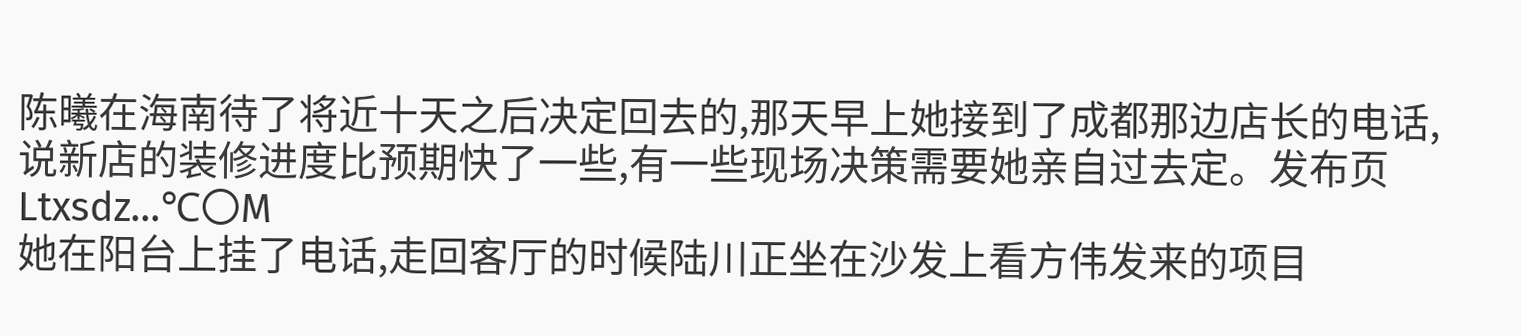陈曦在海南待了将近十天之后决定回去的,那天早上她接到了成都那边店长的电话,说新店的装修进度比预期快了一些,有一些现场决策需要她亲自过去定。发布页Ltxsdz…℃〇M
她在阳台上挂了电话,走回客厅的时候陆川正坐在沙发上看方伟发来的项目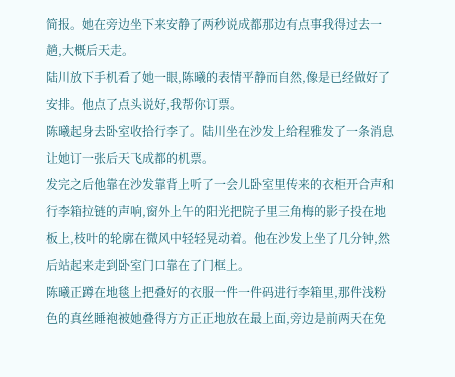简报。她在旁边坐下来安静了两秒说成都那边有点事我得过去一趟,大概后天走。
陆川放下手机看了她一眼,陈曦的表情平静而自然,像是已经做好了安排。他点了点头说好,我帮你订票。
陈曦起身去卧室收拾行李了。陆川坐在沙发上给程雅发了一条消息让她订一张后天飞成都的机票。
发完之后他靠在沙发靠背上听了一会儿卧室里传来的衣柜开合声和行李箱拉链的声响,窗外上午的阳光把院子里三角梅的影子投在地板上,枝叶的轮廓在微风中轻轻晃动着。他在沙发上坐了几分钟,然后站起来走到卧室门口靠在了门框上。
陈曦正蹲在地毯上把叠好的衣服一件一件码进行李箱里,那件浅粉色的真丝睡袍被她叠得方方正正地放在最上面,旁边是前两天在免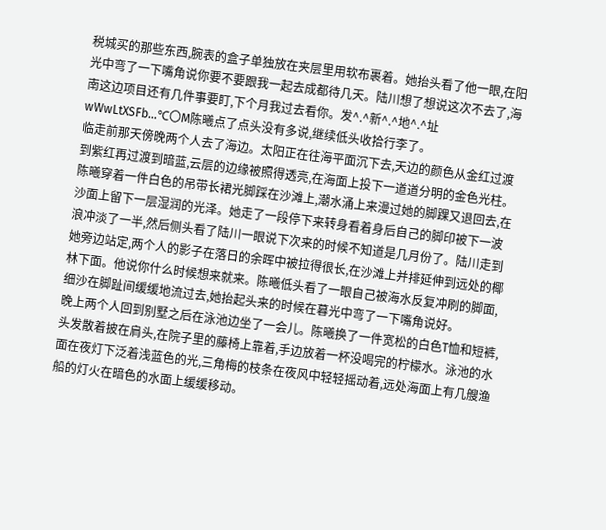税城买的那些东西,腕表的盒子单独放在夹层里用软布裹着。她抬头看了他一眼,在阳光中弯了一下嘴角说你要不要跟我一起去成都待几天。陆川想了想说这次不去了,海南这边项目还有几件事要盯,下个月我过去看你。发^.^新^.^地^.^址 wWwLtXSFb…℃〇M陈曦点了点头没有多说,继续低头收拾行李了。
临走前那天傍晚两个人去了海边。太阳正在往海平面沉下去,天边的颜色从金红过渡到紫红再过渡到暗蓝,云层的边缘被照得透亮,在海面上投下一道道分明的金色光柱。陈曦穿着一件白色的吊带长裙光脚踩在沙滩上,潮水涌上来漫过她的脚踝又退回去,在沙面上留下一层湿润的光泽。她走了一段停下来转身看着身后自己的脚印被下一波浪冲淡了一半,然后侧头看了陆川一眼说下次来的时候不知道是几月份了。陆川走到她旁边站定,两个人的影子在落日的余晖中被拉得很长,在沙滩上并排延伸到远处的椰林下面。他说你什么时候想来就来。陈曦低头看了一眼自己被海水反复冲刷的脚面,细沙在脚趾间缓缓地流过去,她抬起头来的时候在暮光中弯了一下嘴角说好。
晚上两个人回到别墅之后在泳池边坐了一会儿。陈曦换了一件宽松的白色T恤和短裤,头发散着披在肩头,在院子里的藤椅上靠着,手边放着一杯没喝完的柠檬水。泳池的水面在夜灯下泛着浅蓝色的光,三角梅的枝条在夜风中轻轻摇动着,远处海面上有几艘渔船的灯火在暗色的水面上缓缓移动。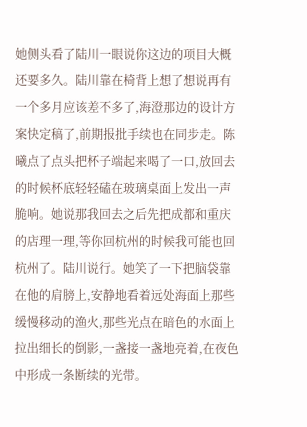她侧头看了陆川一眼说你这边的项目大概还要多久。陆川靠在椅背上想了想说再有一个多月应该差不多了,海澄那边的设计方案快定稿了,前期报批手续也在同步走。陈曦点了点头把杯子端起来喝了一口,放回去的时候杯底轻轻磕在玻璃桌面上发出一声脆响。她说那我回去之后先把成都和重庆的店理一理,等你回杭州的时候我可能也回杭州了。陆川说行。她笑了一下把脑袋靠在他的肩膀上,安静地看着远处海面上那些缓慢移动的渔火,那些光点在暗色的水面上拉出细长的倒影,一盏接一盏地亮着,在夜色中形成一条断续的光带。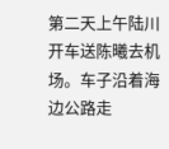第二天上午陆川开车送陈曦去机场。车子沿着海边公路走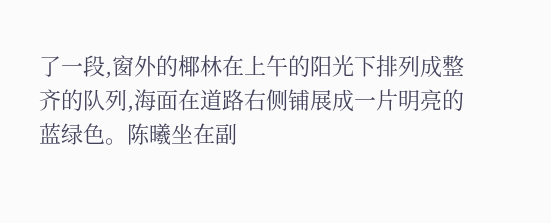了一段,窗外的椰林在上午的阳光下排列成整齐的队列,海面在道路右侧铺展成一片明亮的蓝绿色。陈曦坐在副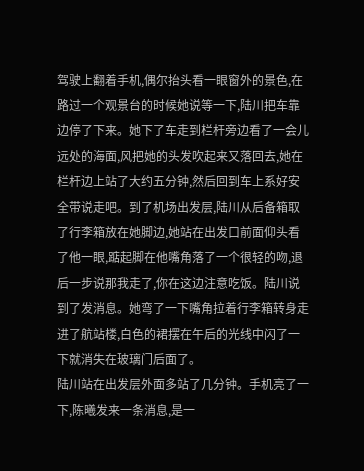驾驶上翻着手机,偶尔抬头看一眼窗外的景色,在路过一个观景台的时候她说等一下,陆川把车靠边停了下来。她下了车走到栏杆旁边看了一会儿远处的海面,风把她的头发吹起来又落回去,她在栏杆边上站了大约五分钟,然后回到车上系好安全带说走吧。到了机场出发层,陆川从后备箱取了行李箱放在她脚边,她站在出发口前面仰头看了他一眼,踮起脚在他嘴角落了一个很轻的吻,退后一步说那我走了,你在这边注意吃饭。陆川说到了发消息。她弯了一下嘴角拉着行李箱转身走进了航站楼,白色的裙摆在午后的光线中闪了一下就消失在玻璃门后面了。
陆川站在出发层外面多站了几分钟。手机亮了一下,陈曦发来一条消息,是一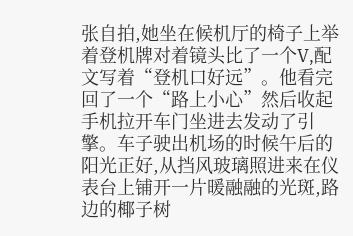张自拍,她坐在候机厅的椅子上举着登机牌对着镜头比了一个V,配文写着“登机口好远”。他看完回了一个“路上小心”然后收起手机拉开车门坐进去发动了引擎。车子驶出机场的时候午后的阳光正好,从挡风玻璃照进来在仪表台上铺开一片暖融融的光斑,路边的椰子树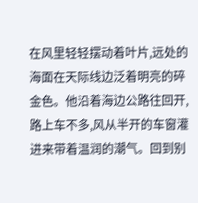在风里轻轻摆动着叶片,远处的海面在天际线边泛着明亮的碎金色。他沿着海边公路往回开,路上车不多,风从半开的车窗灌进来带着温润的潮气。回到别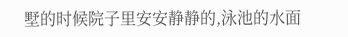墅的时候院子里安安静静的,泳池的水面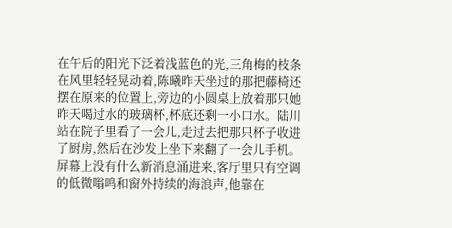在午后的阳光下泛着浅蓝色的光,三角梅的枝条在风里轻轻晃动着,陈曦昨天坐过的那把藤椅还摆在原来的位置上,旁边的小圆桌上放着那只她昨天喝过水的玻璃杯,杯底还剩一小口水。陆川站在院子里看了一会儿,走过去把那只杯子收进了厨房,然后在沙发上坐下来翻了一会儿手机。屏幕上没有什么新消息涌进来,客厅里只有空调的低微嗡鸣和窗外持续的海浪声,他靠在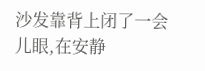沙发靠背上闭了一会儿眼,在安静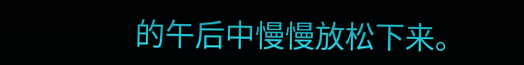的午后中慢慢放松下来。